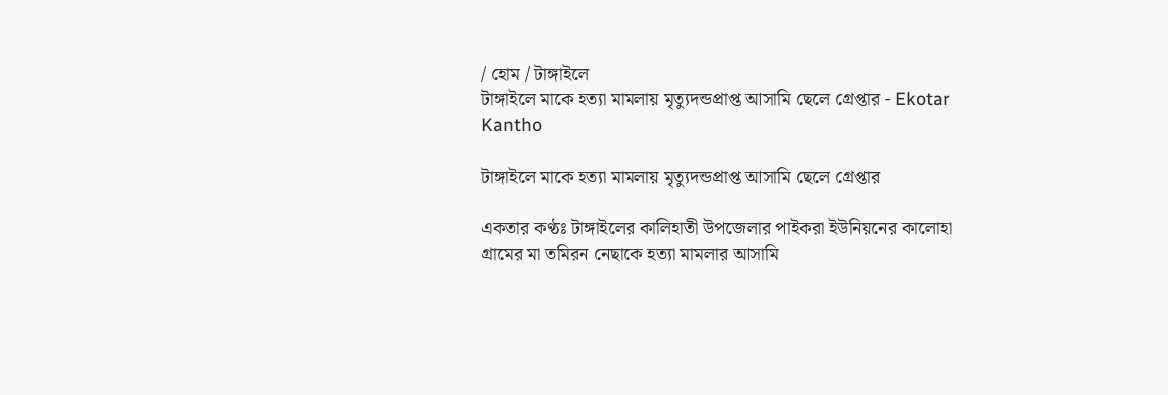/ হোম / টাঙ্গাইলে
টাঙ্গাইলে মাকে হত্যা মামলায় মৃত্যুদন্ডপ্রাপ্ত আসামি ছেলে গ্রেপ্তার - Ekotar Kantho

টাঙ্গাইলে মাকে হত্যা মামলায় মৃত্যুদন্ডপ্রাপ্ত আসামি ছেলে গ্রেপ্তার

একতার কণ্ঠঃ টাঙ্গাইলের কালিহাতী উপজেলার পাইকরা ইউনিয়নের কালোহা গ্রামের মা তমিরন নেছাকে হত্যা মামলার আসামি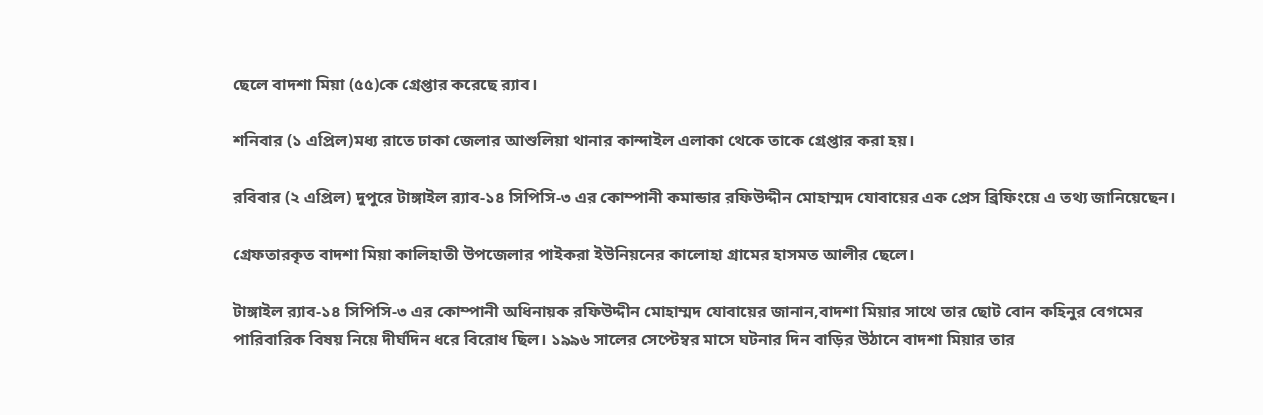ছেলে বাদশা মিয়া (৫৫)কে গ্রেপ্তার করেছে র‌্যাব।

শনিবার (১ এপ্রিল)মধ্য রাতে ঢাকা জেলার আশুলিয়া থানার কান্দাইল এলাকা থেকে তাকে গ্রেপ্তার করা হয়।

রবিবার (২ এপ্রিল) দুপুরে টাঙ্গাইল র‌্যাব-১৪ সিপিসি-৩ এর কোম্পানী কমান্ডার রফিউদ্দীন মোহাম্মদ যোবায়ের এক প্রেস ব্রিফিংয়ে এ তথ্য জানিয়েছেন।

গ্রেফতারকৃত বাদশা মিয়া কালিহাতী উপজেলার পাইকরা ইউনিয়নের কালোহা গ্রামের হাসমত আলীর ছেলে।

টাঙ্গাইল র‌্যাব-১৪ সিপিসি-৩ এর কোম্পানী অধিনায়ক রফিউদ্দীন মোহাম্মদ যোবায়ের জানান,বাদশা মিয়ার সাথে তার ছোট বোন কহিনুর বেগমের পারিবারিক বিষয় নিয়ে দীর্ঘদিন ধরে বিরোধ ছিল। ১৯৯৬ সালের সেপ্টেম্বর মাসে ঘটনার দিন বাড়ির উঠানে বাদশা মিয়ার তার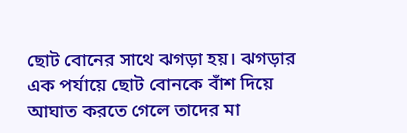ছোট বোনের সাথে ঝগড়া হয়। ঝগড়ার এক পর্যায়ে ছোট বোনকে বাঁশ দিয়ে আঘাত করতে গেলে তাদের মা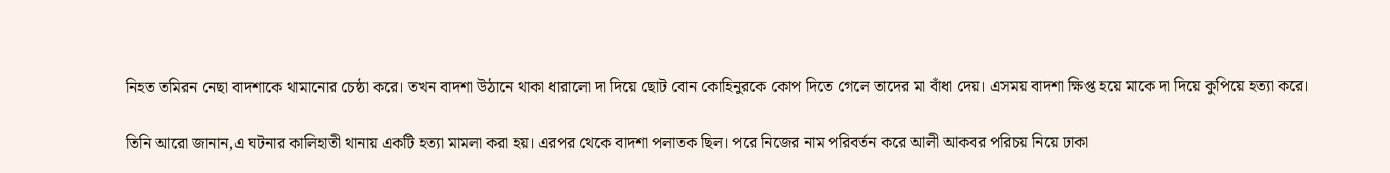নিহত তমিরন নেছা বাদশাকে থামানোর চেষ্ঠা করে। তখন বাদশা উঠানে থাকা ধারালো দা দিয়ে ছোট বোন কোহিনুরকে কোপ দিতে গেলে তাদের মা বাঁধা দেয়। এসময় বাদশা ক্ষিপ্ত হয়ে মাকে দা দিয়ে কুপিয়ে হত্যা করে।

তিনি আরো জানান,এ ঘটনার কালিহাতী থানায় একটি হত্যা মামলা করা হয়। এরপর থেকে বাদশা পলাতক ছিল। পরে নিজের নাম পরিবর্তন করে আলী আকবর পরিচয় নিয়ে ঢাকা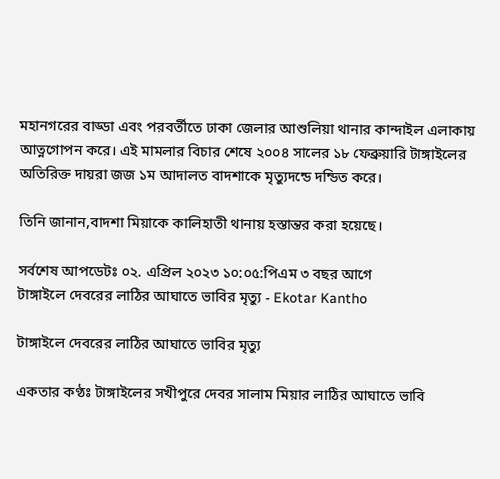মহানগরের বাড্ডা এবং পরবর্তীতে ঢাকা জেলার আশুলিয়া থানার কান্দাইল এলাকায় আত্নগোপন করে। এই মামলার বিচার শেষে ২০০৪ সালের ১৮ ফেব্রুয়ারি টাঙ্গাইলের অতিরিক্ত দায়রা জজ ১ম আদালত বাদশাকে মৃত্যুদন্ডে দন্ডিত করে।

তিনি জানান,বাদশা মিয়াকে কালিহাতী থানায় হস্তান্তর করা হয়েছে।

সর্বশেষ আপডেটঃ ০২. এপ্রিল ২০২৩ ১০:০৫:পিএম ৩ বছর আগে
টাঙ্গাইলে দেবরের লাঠির আঘাতে ভাবির মৃত্যু - Ekotar Kantho

টাঙ্গাইলে দেবরের লাঠির আঘাতে ভাবির মৃত্যু

একতার কণ্ঠঃ টাঙ্গাইলের সখীপুরে দেবর সালাম মিয়ার লাঠির আঘাতে ভাবি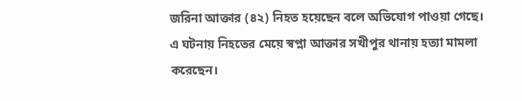জরিনা আক্তার (৪২) নিহত হয়েছেন বলে অভিযোগ পাওয়া গেছে। এ ঘটনায় নিহতের মেয়ে স্বপ্না আক্তার সখীপুর থানায় হত্যা মামলা করেছেন।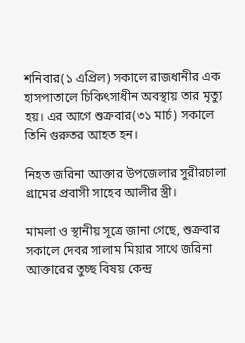শনিবার(১ এপ্রিল) সকালে রাজধানীর এক হাসপাতালে চিকিৎসাধীন অবস্থায় তার মৃত্যু হয়। এর আগে শুক্রবার(৩১ মার্চ) সকালে তিনি গুরুতর আহত হন।

নিহত জরিনা আক্তার উপজেলার সুরীরচালা গ্রামের প্রবাসী সাহেব আলীর স্ত্রী।

মামলা ও স্থানীয় সূত্রে জানা গেছে, শুক্রবার সকালে দেবর সালাম মিয়ার সাথে জরিনা আক্তারের তুচ্ছ বিষয় কেন্দ্র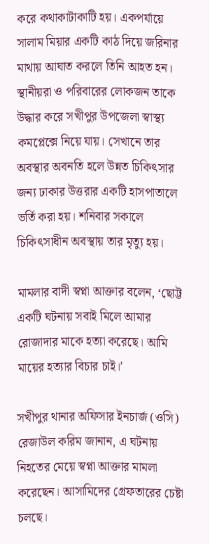করে কথাকাটাকাটি হয়। একপর্যায়ে সালাম মিয়ার একটি কাঠ দিয়ে জরিনার মাথায় আঘাত করলে তিনি আহত হন। স্থানীয়রা ও পরিবারের লোকজন তাকে উদ্ধার করে সখীপুর উপজেলা স্বাস্থ্য কমপ্লেক্সে নিয়ে যায়। সেখানে তার অবস্থার অবনতি হলে উন্নত চিকিৎসার জন্য ঢাকার উত্তরার একটি হাসপাতালে ভর্তি করা হয়। শনিবার সকালে চিকিৎসাধীন অবস্থায় তার মৃত্যু হয়।

মামলার বাদী স্বপ্না আক্তার বলেন, ‘ছোট্ট একটি ঘটনায় সবাই মিলে আমার রোজাদার মাকে হত্যা করেছে। আমি মায়ের হত্যার বিচার চাই।’

সখীপুর থানার অফিসার ইনচার্জ (ওসি) রেজাউল করিম জানান, এ ঘটনায় নিহতের মেয়ে স্বপ্না আক্তার মামলা করেছেন। আসামিদের গ্রেফতারের চেষ্টা চলছে।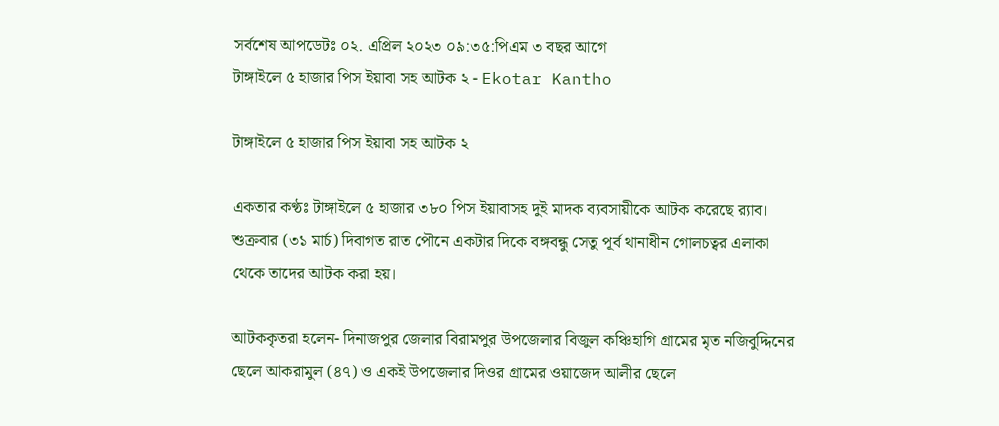সর্বশেষ আপডেটঃ ০২. এপ্রিল ২০২৩ ০৯:৩৫:পিএম ৩ বছর আগে
টাঙ্গাইলে ৫ হাজার পিস ইয়াবা সহ আটক ২ - Ekotar Kantho

টাঙ্গাইলে ৫ হাজার পিস ইয়াবা সহ আটক ২

একতার কণ্ঠঃ টাঙ্গাইলে ৫ হাজার ৩৮০ পিস ইয়াবাসহ দুই মাদক ব্যবসায়ীকে আটক করেছে র‌্যাব। শুক্রবার (৩১ মার্চ) দিবাগত রাত পৌনে একটার দিকে বঙ্গবন্ধু সেতু পূর্ব থানাধীন গোলচত্বর এলাকা থেকে তাদের আটক করা হয়।

আটককৃতরা হলেন- দিনাজপুর জেলার বিরামপুর উপজেলার বিজুল কঞ্চিহাগি গ্রামের মৃত নজিবুদ্দিনের ছেলে আকরামুল (৪৭) ও একই উপজেলার দিওর গ্রামের ওয়াজেদ আলীর ছেলে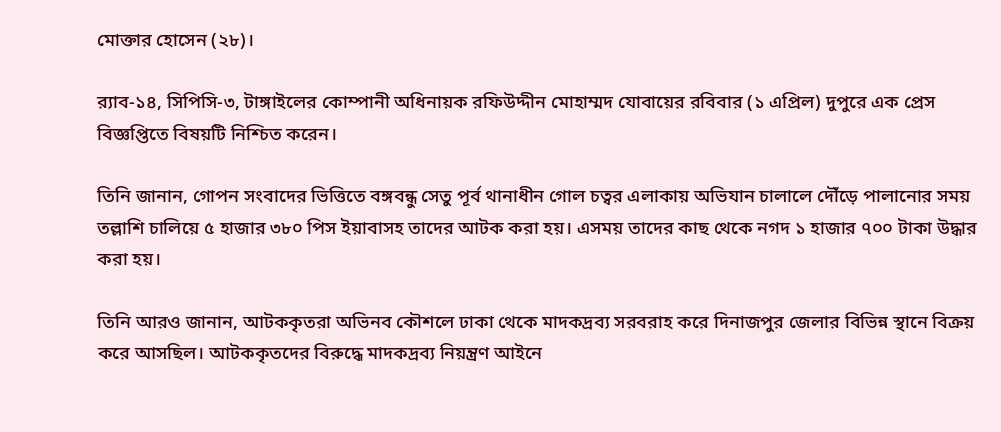মোক্তার হোসেন (২৮)।

র‌্যাব-১৪, সিপিসি-৩, টাঙ্গাইলের কোম্পানী অধিনায়ক রফিউদ্দীন মোহাম্মদ যোবায়ের রবিবার (১ এপ্রিল) দুপুরে এক প্রেস বিজ্ঞপ্তিতে বিষয়টি নিশ্চিত করেন।

তিনি জানান, গোপন সংবাদের ভিত্তিতে বঙ্গবন্ধু সেতু পূর্ব থানাধীন গোল চত্বর এলাকায় অভিযান চালালে দৌঁড়ে পালানোর সময় তল্লাশি চালিয়ে ৫ হাজার ৩৮০ পিস ইয়াবাসহ তাদের আটক করা হয়। এসময় তাদের কাছ থেকে নগদ ১ হাজার ৭০০ টাকা উদ্ধার করা হয়।

তিনি আরও জানান, আটককৃতরা অভিনব কৌশলে ঢাকা থেকে মাদকদ্রব্য সরবরাহ করে দিনাজপুর জেলার বিভিন্ন স্থানে বিক্রয় করে আসছিল। আটককৃতদের বিরুদ্ধে মাদকদ্রব্য নিয়ন্ত্রণ আইনে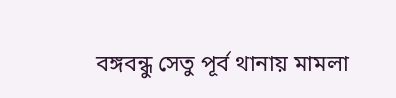বঙ্গবন্ধু সেতু পূর্ব থানায় মামলা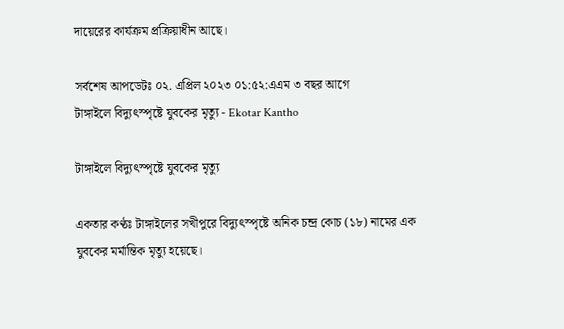দায়েরের কার্যক্রম প্রক্রিয়াধীন আছে।

সর্বশেষ আপডেটঃ ০২. এপ্রিল ২০২৩ ০১:৫২:এএম ৩ বছর আগে
টাঙ্গাইলে বিদ্যুৎস্পৃষ্টে যুবকের মৃত্যু - Ekotar Kantho

টাঙ্গাইলে বিদ্যুৎস্পৃষ্টে যুবকের মৃত্যু

একতার কণ্ঠঃ টাঙ্গাইলের সখীপুরে বিদ্যুৎস্পৃষ্টে অনিক চন্দ্র কোচ (১৮) নামের এক যুবকের মর্মান্তিক মৃত্যু হয়েছে।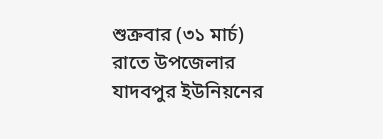শুক্রবার (৩১ মার্চ) রাতে উপজেলার যাদবপুর ইউনিয়নের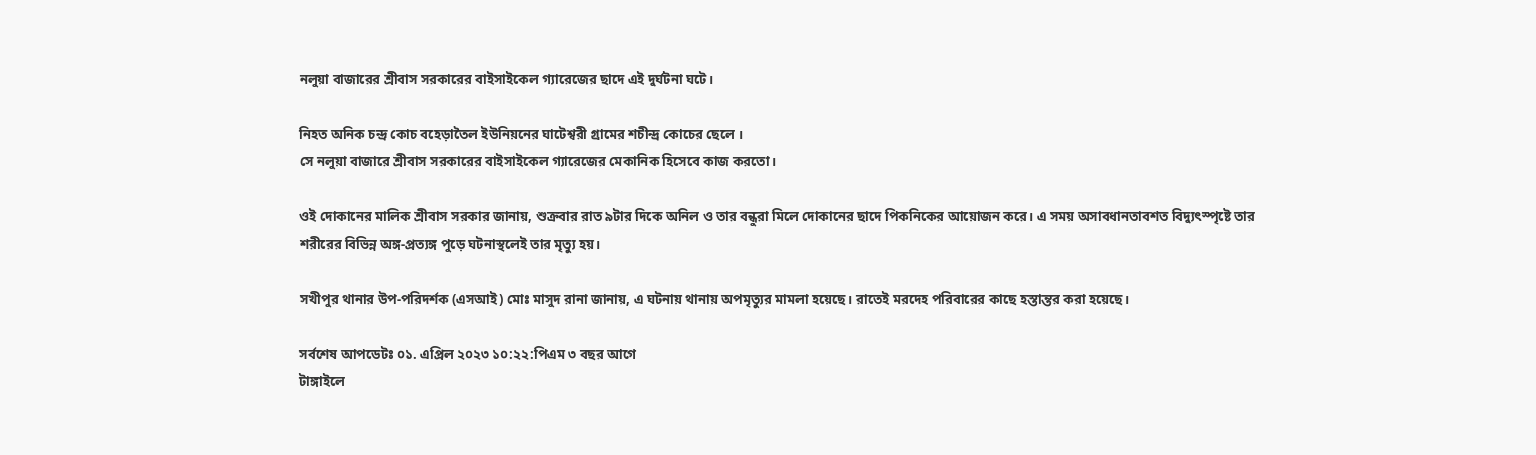নলুয়া বাজারের শ্রীবাস সরকারের বাইসাইকেল গ্যারেজের ছাদে এই দুর্ঘটনা ঘটে।

নিহত অনিক চন্দ্র কোচ বহেড়াতৈল ইউনিয়নের ঘাটেশ্বরী গ্রামের শচীন্দ্র কোচের ছেলে ।
সে নলুয়া বাজারে শ্রীবাস সরকারের বাইসাইকেল গ্যারেজের মেকানিক হিসেবে কাজ করতো।

ওই দোকানের মালিক শ্রীবাস সরকার জানায়, শুক্রবার রাত ৯টার দিকে অনিল ও তার বন্ধুরা মিলে দোকানের ছাদে পিকনিকের আয়োজন করে। এ সময় অসাবধানতাবশত বিদ্যুৎস্পৃষ্টে তার শরীরের বিভিন্ন অঙ্গ-প্রত্যঙ্গ পুড়ে ঘটনাস্থলেই তার মৃত্যু হয়।

সখীপুর থানার উপ-পরিদর্শক (এসআই) মোঃ মাসুদ রানা জানায়, এ ঘটনায় থানায় অপমৃত্যুর মামলা হয়েছে। রাতেই মরদেহ পরিবারের কাছে হস্তান্তর করা হয়েছে।

সর্বশেষ আপডেটঃ ০১. এপ্রিল ২০২৩ ১০:২২:পিএম ৩ বছর আগে
টাঙ্গাইলে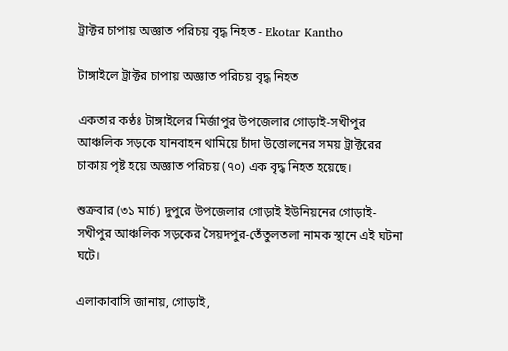ট্রাক্টর চাপায় অজ্ঞাত পরিচয় বৃদ্ধ নিহত - Ekotar Kantho

টাঙ্গাইলে ট্রাক্টর চাপায় অজ্ঞাত পরিচয় বৃদ্ধ নিহত

একতার কণ্ঠঃ টাঙ্গাইলের মির্জাপুর উপজেলার গোড়াই-সখীপুর আঞ্চলিক সড়কে যানবাহন থামিয়ে চাঁদা উত্তোলনের সময় ট্রাক্টরের চাকায় পৃষ্ট হয়ে অজ্ঞাত পরিচয় (৭০) এক বৃদ্ধ নিহত হয়েছে।

শুক্রবার (৩১ মার্চ) দুপুরে উপজেলার গোড়াই ইউনিয়নের গোড়াই-সখীপুর আঞ্চলিক সড়কের সৈয়দপুর-তেঁতুলতলা নামক স্থানে এই ঘটনা ঘটে।

এলাকাবাসি জানায়, গোড়াই,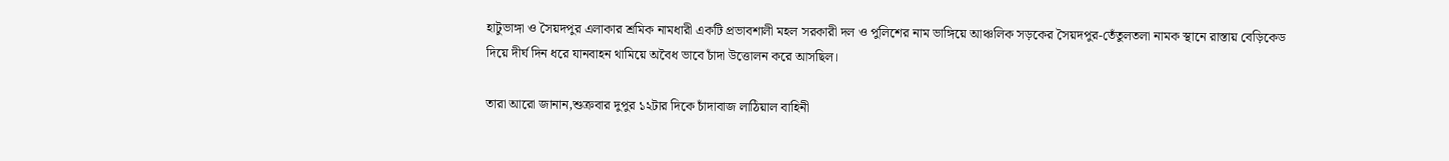হাটুভাঙ্গা ও সৈয়দপুর এলাকার শ্রমিক নামধারী একটি প্রভাবশালী মহল সরকারী দল ও পুলিশের নাম ভাঙ্গিয়ে আঞ্চলিক সড়কের সৈয়দপুর-তেঁতুলতলা নামক স্থানে রাস্তায় বেড়িকেড দিয়ে দীর্ঘ দিন ধরে যানবাহন থামিয়ে অবৈধ ভাবে চাঁদা উত্তোলন করে আসছিল।

তারা আরো জানান,শুক্রবার দুপুর ১২টার দিকে চাঁদাবাজ লাঠিয়াল বাহিনী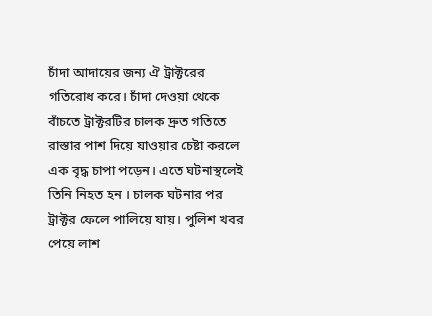চাঁদা আদায়ের জন্য ঐ ট্রাক্টরের গতিরোধ করে। চাঁদা দেওয়া থেকে বাঁচতে ট্রাক্টরটির চালক দ্রুত গতিতে রাস্তার পাশ দিয়ে যাওয়ার চেষ্টা করলে এক বৃদ্ধ চাপা পড়েন। এতে ঘটনাস্থলেই তিনি নিহত হন । চালক ঘটনার পর ট্রাক্টর ফেলে পালিয়ে যায়। পুলিশ খবর পেয়ে লাশ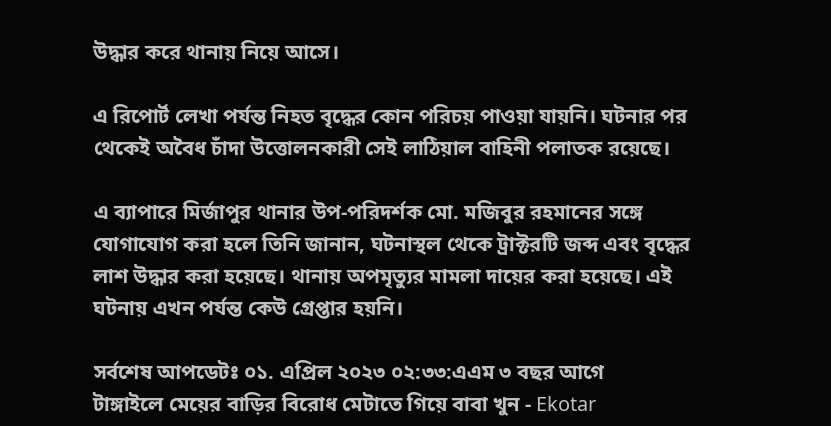উদ্ধার করে থানায় নিয়ে আসে।

এ রিপোর্ট লেখা পর্যন্ত নিহত বৃদ্ধের কোন পরিচয় পাওয়া যায়নি। ঘটনার পর থেকেই অবৈধ চাঁদা উত্তোলনকারী সেই লাঠিয়াল বাহিনী পলাতক রয়েছে।

এ ব্যাপারে মির্জাপুর থানার উপ-পরিদর্শক মো. মজিবুর রহমানের সঙ্গে যোগাযোগ করা হলে তিনি জানান, ঘটনাস্থল থেকে ট্রাক্টরটি জব্দ এবং বৃদ্ধের লাশ উদ্ধার করা হয়েছে। থানায় অপমৃত্যুর মামলা দায়ের করা হয়েছে। এই ঘটনায় এখন পর্যন্ত কেউ গ্রেপ্তার হয়নি।

সর্বশেষ আপডেটঃ ০১. এপ্রিল ২০২৩ ০২:৩৩:এএম ৩ বছর আগে
টাঙ্গাইলে মেয়ের বাড়ির বিরোধ মেটাতে গিয়ে বাবা খুন - Ekotar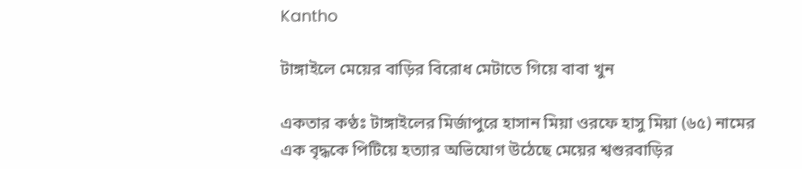Kantho

টাঙ্গাইলে মেয়ের বাড়ির বিরোধ মেটাতে গিয়ে বাবা খুন

একতার কণ্ঠঃ টাঙ্গাইলের মির্জাপুরে হাসান মিয়া ওরফে হাসু মিয়া (৬৫) নামের এক বৃদ্ধকে পিটিয়ে হত্যার অভিযোগ উঠেছে মেয়ের শ্বশুরবাড়ির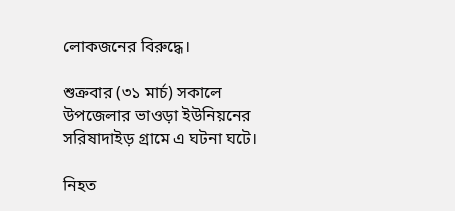লোকজনের বিরুদ্ধে।

শুক্রবার (৩১ মার্চ) সকালে উপজেলার ভাওড়া ইউনিয়নের সরিষাদাইড় গ্রামে এ ঘটনা ঘটে।

নিহত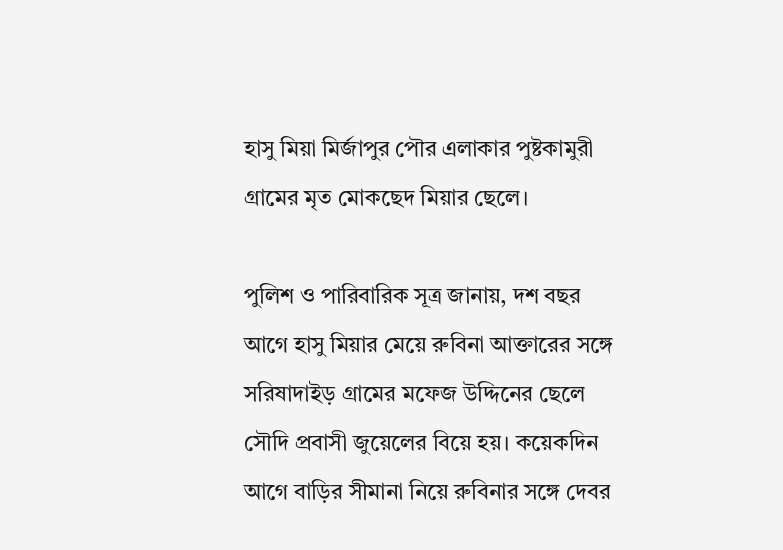হাসু মিয়া মির্জাপুর পৌর এলাকার পুষ্টকামুরী গ্রামের মৃত মোকছেদ মিয়ার ছেলে।

পুলিশ ও পারিবারিক সূত্র জানায়, দশ বছর আগে হাসু মিয়ার মেয়ে রুবিনা আক্তারের সঙ্গে সরিষাদাইড় গ্রামের মফেজ উদ্দিনের ছেলে সৌদি প্রবাসী জুয়েলের বিয়ে হয়। কয়েকদিন আগে বাড়ির সীমানা নিয়ে রুবিনার সঙ্গে দেবর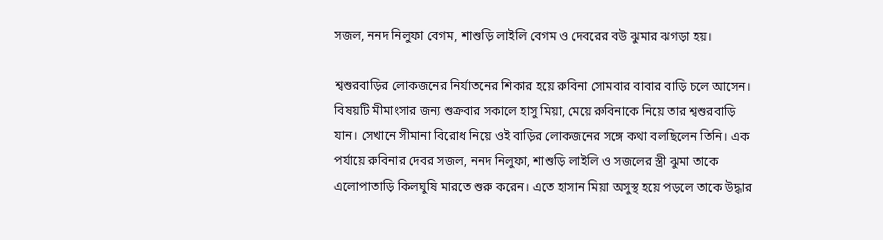সজল, ননদ নিলুফা বেগম, শাশুড়ি লাইলি বেগম ও দেবরের বউ ঝুমার ঝগড়া হয়।

শ্বশুরবাড়ির লোকজনের নির্যাতনের শিকার হয়ে রুবিনা সোমবার বাবার বাড়ি চলে আসেন। বিষয়টি মীমাংসার জন্য শুক্রবার সকালে হাসু মিয়া, মেয়ে রুবিনাকে নিয়ে তার শ্বশুরবাড়ি যান। সেখানে সীমানা বিরোধ নিয়ে ওই বাড়ির লোকজনের সঙ্গে কথা বলছিলেন তিনি। এক পর্যায়ে রুবিনার দেবর সজল, ননদ নিলুফা, শাশুড়ি লাইলি ও সজলের স্ত্রী ঝুমা তাকে এলোপাতাড়ি কিলঘুষি মারতে শুরু করেন। এতে হাসান মিয়া অসুস্থ হয়ে পড়লে তাকে উদ্ধার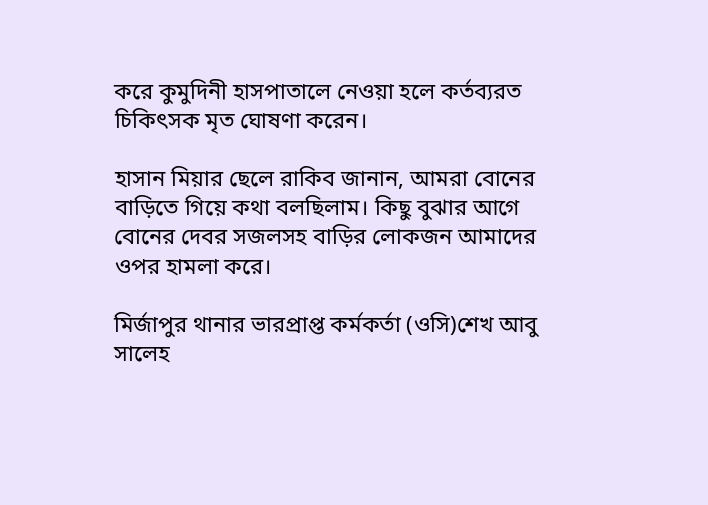করে কুমুদিনী হাসপাতালে নেওয়া হলে কর্তব্যরত চিকিৎসক মৃত ঘোষণা করেন।

হাসান মিয়ার ছেলে রাকিব জানান, আমরা বোনের বাড়িতে গিয়ে কথা বলছিলাম। কিছু বুঝার আগে বোনের দেবর সজলসহ বাড়ির লোকজন আমাদের ওপর হামলা করে।

মির্জাপুর থানার ভারপ্রাপ্ত কর্মকর্তা (ওসি)শেখ আবু সালেহ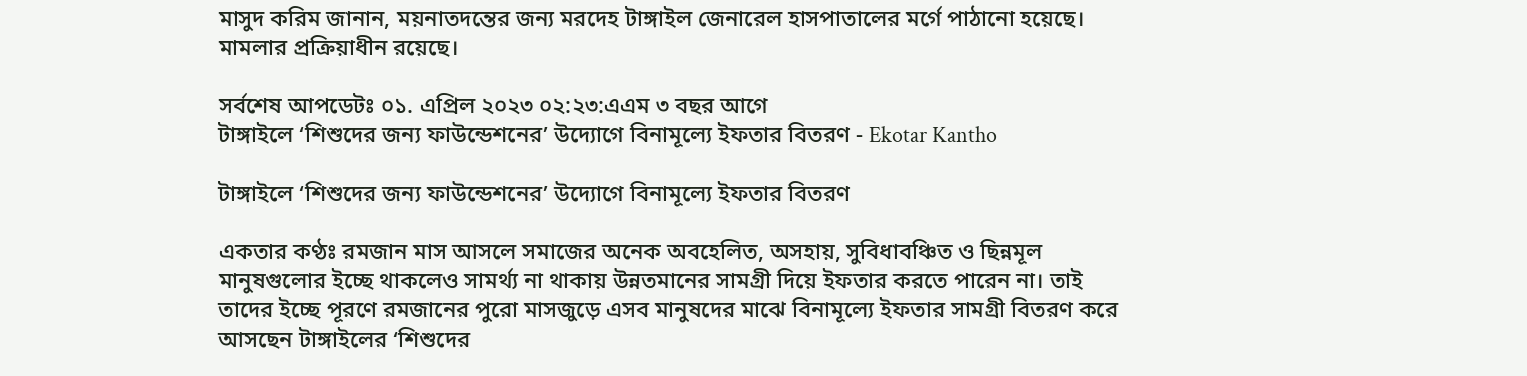মাসুদ করিম জানান, ময়নাতদন্তের জন্য মরদেহ টাঙ্গাইল জেনারেল হাসপাতালের মর্গে পাঠানো হয়েছে। মামলার প্রক্রিয়াধীন রয়েছে।

সর্বশেষ আপডেটঃ ০১. এপ্রিল ২০২৩ ০২:২৩:এএম ৩ বছর আগে
টাঙ্গাইলে ‘শিশুদের জন্য ফাউন্ডেশনের’ উদ্যোগে বিনামূল্যে ইফতার বিতরণ - Ekotar Kantho

টাঙ্গাইলে ‘শিশুদের জন্য ফাউন্ডেশনের’ উদ্যোগে বিনামূল্যে ইফতার বিতরণ

একতার কণ্ঠঃ রমজান মাস আসলে সমাজের অনেক অবহেলিত, অসহায়, সুবিধাবঞ্চিত ও ছিন্নমূল মানুষগুলোর ইচ্ছে থাকলেও সামর্থ্য না থাকায় উন্নতমানের সামগ্রী দিয়ে ইফতার করতে পারেন না। তাই তাদের ইচ্ছে পূরণে রমজানের পুরো মাসজুড়ে এসব মানুষদের মাঝে বিনামূল্যে ইফতার সামগ্রী বিতরণ করে আসছেন টাঙ্গাইলের ‘শিশুদের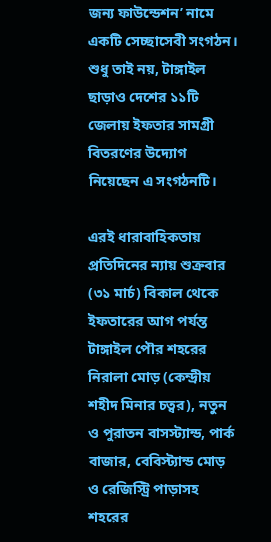জন্য ফাউন্ডেশন’ নামে একটি সেচ্ছাসেবী সংগঠন। শুধু তাই নয়, টাঙ্গাইল ছাড়াও দেশের ১১টি জেলায় ইফতার সামগ্রী বিতরণের উদ্যোগ নিয়েছেন এ সংগঠনটি।

এরই ধারাবাহিকতায় প্রতিদিনের ন্যায় শুক্রবার (৩১ মার্চ) বিকাল থেকে ইফতারের আগ পর্যন্ত টাঙ্গাইল পৌর শহরের নিরালা মোড় (কেন্দ্রীয় শহীদ মিনার চত্বর), নতুন ও পুরাতন বাসস্ট্যান্ড, পার্ক বাজার, বেবিস্ট্যান্ড মোড় ও রেজিস্ট্রি পাড়াসহ শহরের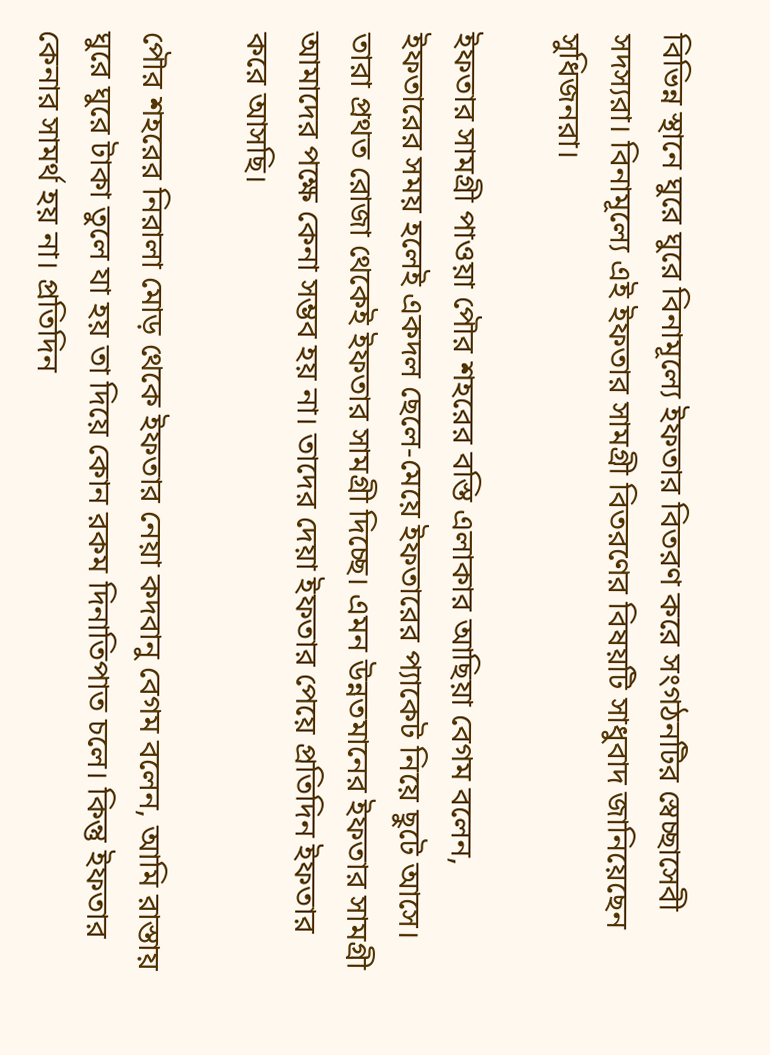বিভিন্ন স্থানে ঘুরে ঘুরে বিনামূল্যে ইফতার বিতরণ করে সংগঠনটির স্বেচ্ছাসেবী সদস্যরা। বিনামূল্যে এই ইফতার সামগ্রী বিতরণের বিষয়টি সাধুবাদ জানিয়েছেন সুধিজনরা।

ইফতার সামগ্রী পাওয়া পৌর শহরের বস্তি এলাকার আছিয়া বেগম বলেন, ইফতারের সময় হলেই একদল ছেলে-মেয়ে ইফতারের প্যাকেট নিয়ে ছুটে আসে। তারা প্রথত রোজা থেকেই ইফতার সামগ্রী দিচ্ছে। এমন উন্নতমানের ইফতার সামগ্রী আমাদের পক্ষে কেনা সম্ভব হয় না। তাদের দেয়া ইফতার পেয়ে প্রতিদিন ইফতার করে আসছি।

পৌর শহরের নিরালা মোড় থেকে ইফতার নেয়া কদবানু বেগম বলেন, আমি রাস্তায় ঘুরে ঘুরে টাকা তুলে যা হয় তা দিয়ে কোন রকম দিনাতিপাত চলে। কিন্তু ইফতার কেনার সামর্থ হয় না। প্রতিদিন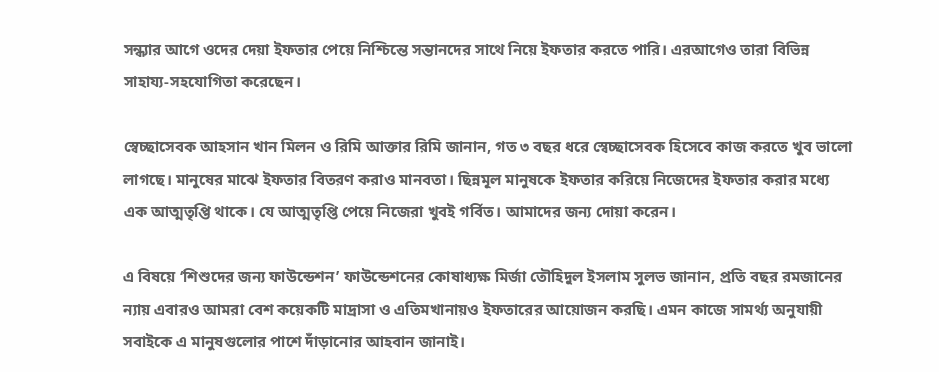সন্ধ্যার আগে ওদের দেয়া ইফতার পেয়ে নিশ্চিন্তে সন্তানদের সাথে নিয়ে ইফতার করতে পারি। এরআগেও তারা বিভিন্ন সাহায্য-সহযোগিতা করেছেন।

স্বেচ্ছাসেবক আহসান খান মিলন ও রিমি আক্তার রিমি জানান, গত ৩ বছর ধরে স্বেচ্ছাসেবক হিসেবে কাজ করতে খুব ভালো লাগছে। মানুষের মাঝে ইফতার বিতরণ করাও মানবতা। ছিন্নমূল মানুষকে ইফতার করিয়ে নিজেদের ইফতার করার মধ্যে এক আত্মতৃপ্তি থাকে। যে আত্মতৃপ্তি পেয়ে নিজেরা খুবই গর্বিত। আমাদের জন্য দোয়া করেন।

এ বিষয়ে ‘শিশুদের জন্য ফাউন্ডেশন’ ফাউন্ডেশনের কোষাধ্যক্ষ মির্জা তৌহিদুল ইসলাম সুলভ জানান, প্রতি বছর রমজানের ন্যায় এবারও আমরা বেশ কয়েকটি মাদ্রাসা ও এতিমখানায়ও ইফতারের আয়োজন করছি। এমন কাজে সামর্থ্য অনুযায়ী সবাইকে এ মানুষগুলোর পাশে দাঁড়ানোর আহবান জানাই।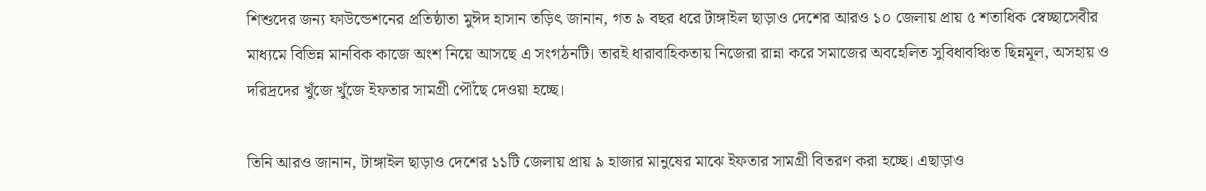শিশুদের জন্য ফাউন্ডেশনের প্রতিষ্ঠাতা মুঈদ হাসান তড়িৎ জানান, গত ৯ বছর ধরে টাঙ্গাইল ছাড়াও দেশের আরও ১০ জেলায় প্রায় ৫ শতাধিক স্বেচ্ছাসেবীর মাধ্যমে বিভিন্ন মানবিক কাজে অংশ নিয়ে আসছে এ সংগঠনটি। তারই ধারাবাহিকতায় নিজেরা রান্না করে সমাজের অবহেলিত সুবিধাবঞ্চিত ছিন্নমূল, অসহায় ও দরিদ্রদের খুঁজে খুঁজে ইফতার সামগ্রী পৌঁছে দেওয়া হচ্ছে।

তিনি আরও জানান, টাঙ্গাইল ছাড়াও দেশের ১১টি জেলায় প্রায় ৯ হাজার মানুষের মাঝে ইফতার সামগ্রী বিতরণ করা হচ্ছে। এছাড়াও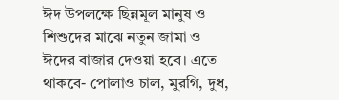ঈদ উপলক্ষে ছিন্নমূল মানুষ ও শিশুদের মাঝে নতুন জামা ও ঈদের বাজার দেওয়া হবে। এতে থাকবে- পোলাও চাল, মুরগি, দুধ,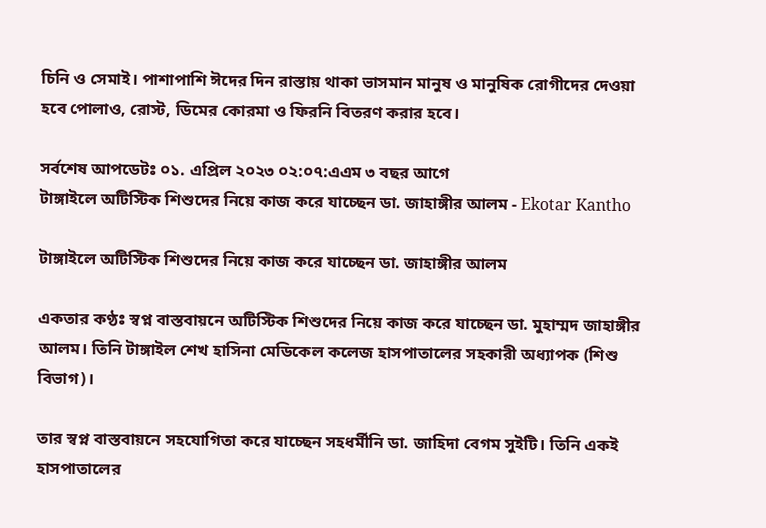চিনি ও সেমাই। পাশাপাশি ঈদের দিন রাস্তায় থাকা ভাসমান মানুষ ও মানুষিক রোগীদের দেওয়া হবে পোলাও, রোস্ট, ডিমের কোরমা ও ফিরনি বিতরণ করার হবে।

সর্বশেষ আপডেটঃ ০১. এপ্রিল ২০২৩ ০২:০৭:এএম ৩ বছর আগে
টাঙ্গাইলে অটিস্টিক শিশুদের নিয়ে কাজ করে যাচ্ছেন ডা. জাহাঙ্গীর আলম - Ekotar Kantho

টাঙ্গাইলে অটিস্টিক শিশুদের নিয়ে কাজ করে যাচ্ছেন ডা. জাহাঙ্গীর আলম

একতার কণ্ঠঃ স্বপ্ন বাস্তবায়নে অটিস্টিক শিশুদের নিয়ে কাজ করে যাচ্ছেন ডা. মুহাম্মদ জাহাঙ্গীর আলম। তিনি টাঙ্গাইল শেখ হাসিনা মেডিকেল কলেজ হাসপাতালের সহকারী অধ্যাপক (শিশু বিভাগ)।

তার স্বপ্ন বাস্তবায়নে সহযোগিতা করে যাচ্ছেন সহধর্মীনি ডা. জাহিদা বেগম সুইটি। তিনি একই হাসপাতালের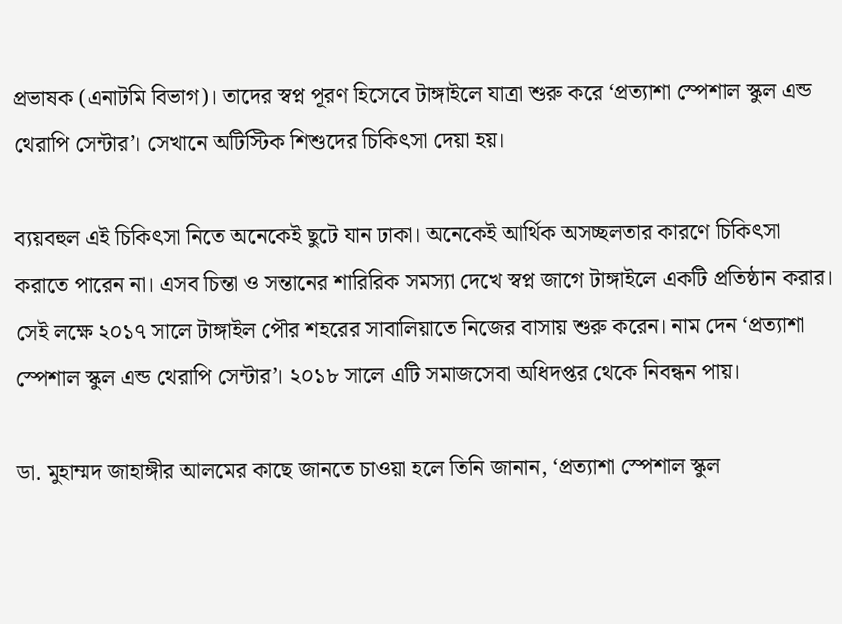প্রভাষক (এনাটমি বিভাগ)। তাদের স্বপ্ন পূরণ হিসেবে টাঙ্গাইলে যাত্রা শুরু করে ‘প্রত্যাশা স্পেশাল স্কুল এন্ড থেরাপি সেন্টার’। সেখানে অটিস্টিক শিশুদের চিকিৎসা দেয়া হয়।

ব্যয়বহুল এই চিকিৎসা নিতে অনেকেই ছুটে যান ঢাকা। অনেকেই আর্থিক অসচ্ছলতার কারণে চিকিৎসা করাতে পারেন না। এসব চিন্তা ও সন্তানের শারিরিক সমস্যা দেখে স্বপ্ন জাগে টাঙ্গাইলে একটি প্রতিষ্ঠান করার। সেই লক্ষে ২০১৭ সালে টাঙ্গাইল পৌর শহরের সাবালিয়াতে নিজের বাসায় শুরু করেন। নাম দেন ‘প্রত্যাশা স্পেশাল স্কুল এন্ড থেরাপি সেন্টার’। ২০১৮ সালে এটি সমাজসেবা অধিদপ্তর থেকে নিবন্ধন পায়।

ডা. মুহাম্মদ জাহাঙ্গীর আলমের কাছে জানতে চাওয়া হলে তিনি জানান, ‘প্রত্যাশা স্পেশাল স্কুল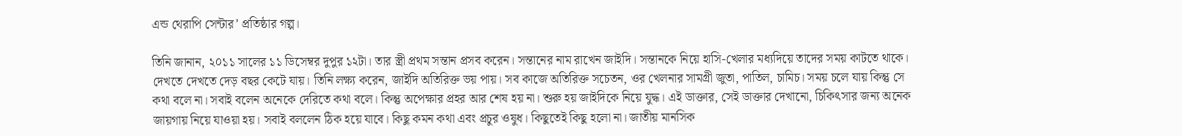এন্ড থেরাপি সেন্টার’ প্রতিষ্ঠার গল্প।

তিনি জানান, ২০১১ সালের ১১ ডিসেম্বর দুপুর ১২টা। তার স্ত্রী প্রথম সন্তান প্রসব করেন। সন্তানের নাম রাখেন জাইদি। সন্তানকে নিয়ে হাসি-খেলার মধ্যদিয়ে তাদের সময় কাটতে থাকে। দেখতে দেখতে দেড় বছর কেটে যায়। তিনি লক্ষ্য করেন, জাইদি অতিরিক্ত ভয় পায়। সব কাজে অতিরিক্ত সচেতন, ওর খেলনার সামগ্রী জুতা, পাতিল, চামিচ। সময় চলে যায় কিন্তু সে কথা বলে না। সবাই বলেন অনেকে দেরিতে কথা বলে। কিন্তু অপেক্ষার প্রহর আর শেষ হয় না। শুরু হয় জাইদিকে নিয়ে যুদ্ধ। এই ডাক্তার, সেই ডাক্তার দেখানো, চিকিৎসার জন্য অনেক জায়গায় নিয়ে যাওয়া হয়। সবাই বললেন ঠিক হয়ে যাবে। কিছু কমন কথা এবং প্রচুর ওষুধ। কিছুতেই কিছু হলো না। জাতীয় মানসিক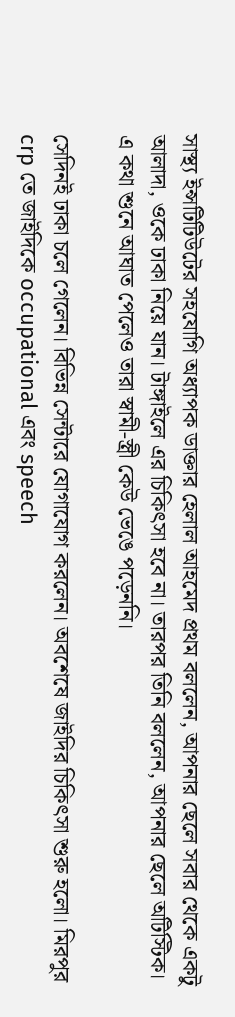সাস্থ্য ইন্সটিটিউটের সহযোগি অধ্যাপক ডাক্তার হেলাল আহমেদ প্রথম বললেন, আপনার ছেলে সবার থেকে একটু আলাদা, ওকে ঢাকা নিয়ে যান। টাঙ্গাইলে এর চিকিৎসা হবে না। তারপর তিনি বললেন, আপনার ছেলে অটিস্টিক। এ কথা শুনে আঘাত পেলেও তারা স্বামী-স্ত্রী কেউ ভেঙে পড়েননি।

সেদিনই ঢাকা চলে গেলেন। বিভিন্ন সেন্টারে যোগাযোগ করলেন। অবশেষে জাইদির চিকিৎসা শুরু হলো। মিরপুর crp তে জাইদিকে occupational এবং speech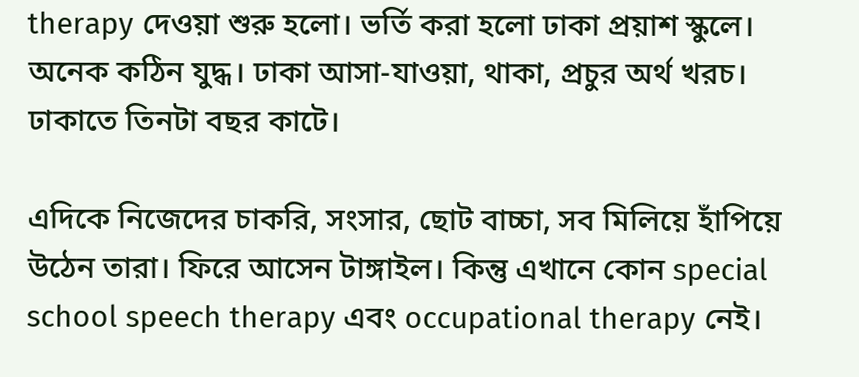therapy দেওয়া শুরু হলো। ভর্তি করা হলো ঢাকা প্রয়াশ স্কুলে। অনেক কঠিন যুদ্ধ। ঢাকা আসা-যাওয়া, থাকা, প্রচুর অর্থ খরচ। ঢাকাতে তিনটা বছর কাটে।

এদিকে নিজেদের চাকরি, সংসার, ছোট বাচ্চা, সব মিলিয়ে হাঁপিয়ে উঠেন তারা। ফিরে আসেন টাঙ্গাইল। কিন্তু এখানে কোন special school speech therapy এবং occupational therapy নেই।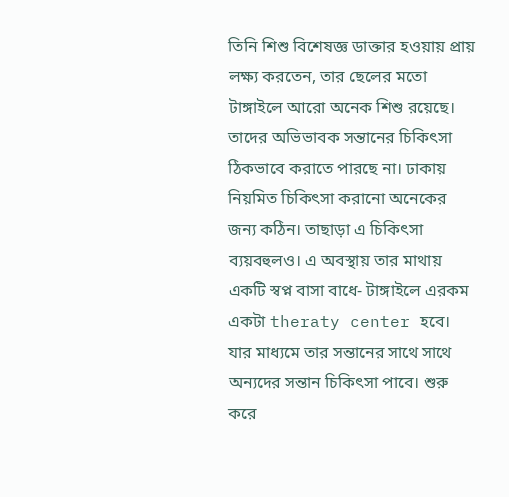তিনি শিশু বিশেষজ্ঞ ডাক্তার হওয়ায় প্রায় লক্ষ্য করতেন, তার ছেলের মতো টাঙ্গাইলে আরো অনেক শিশু রয়েছে। তাদের অভিভাবক সন্তানের চিকিৎসা ঠিকভাবে করাতে পারছে না। ঢাকায় নিয়মিত চিকিৎসা করানো অনেকের জন্য কঠিন। তাছাড়া এ চিকিৎসা ব্যয়বহুলও। এ অবস্থায় তার মাথায় একটি স্বপ্ন বাসা বাধে- টাঙ্গাইলে এরকম একটা theraty center হবে। যার মাধ্যমে তার সন্তানের সাথে সাথে অন্যদের সন্তান চিকিৎসা পাবে। শুরু করে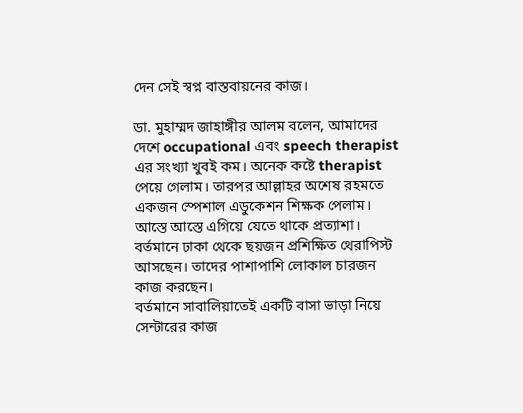দেন সেই স্বপ্ন বাস্তবায়নের কাজ।

ডা. মুহাম্মদ জাহাঙ্গীর আলম বলেন, আমাদের দেশে occupational এবং speech therapist এর সংখ্যা খুবই কম। অনেক কষ্টে therapist পেয়ে গেলাম। তারপর আল্লাহর অশেষ রহমতে একজন স্পেশাল এডুকেশন শিক্ষক পেলাম। আস্তে আস্তে এগিয়ে যেতে থাকে প্রত্যাশা। বর্তমানে ঢাকা থেকে ছয়জন প্রশিক্ষিত থেরাপিস্ট আসছেন। তাদের পাশাপাশি লোকাল চারজন কাজ করছেন।
বর্তমানে সাবালিয়াতেই একটি বাসা ভাড়া নিয়ে সেন্টারের কাজ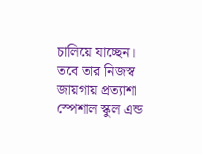চালিয়ে যাচ্ছেন। তবে তার নিজস্ব জায়গায় প্রত্যাশা স্পেশাল স্কুল এন্ড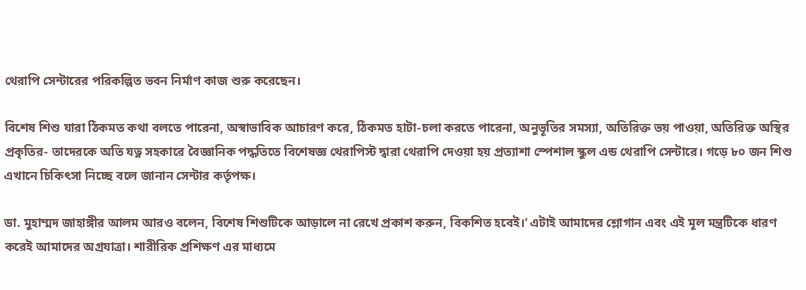থেরাপি সেন্টারের পরিকল্পিত ভবন নির্মাণ কাজ শুরু করেছেন।

বিশেষ শিশু যারা ঠিকমত কথা বলতে পারেনা, অস্বাভাবিক আচারণ করে, ঠিকমত হাটা-চলা করতে পারেনা, অনুভূতির সমস্যা, অতিরিক্ত ভয় পাওয়া, অতিরিক্ত অস্থির প্রকৃতির- তাদেরকে অতি যত্ন সহকারে বৈজ্ঞানিক পদ্ধতিতে বিশেষজ্ঞ থেরাপিস্ট দ্বারা থেরাপি দেওয়া হয় প্রত্যাশা স্পেশাল স্কুল এন্ড থেরাপি সেন্টারে। গড়ে ৮০ জন শিশু এখানে চিকিৎসা নিচ্ছে বলে জানান সেন্টার কর্তৃপক্ষ।

ডা. মুহাম্মদ জাহাঙ্গীর আলম আরও বলেন, বিশেষ শিশুটিকে আড়ালে না রেখে প্রকাশ করুন, বিকশিত হবেই।’ এটাই আমাদের শ্লোগান এবং এই মূল মন্ত্রটিকে ধারণ করেই আমাদের অগ্রযাত্রা। শারীরিক প্রশিক্ষণ এর মাধ্যমে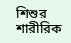শিশুর শারীরিক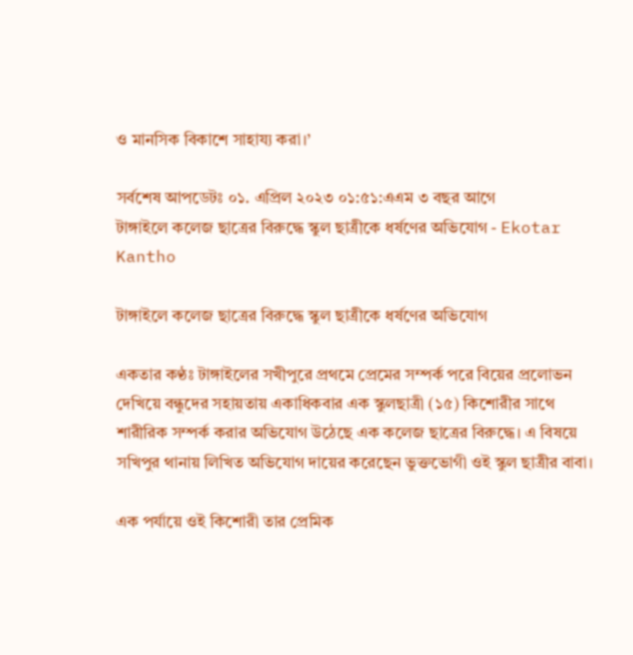ও মানসিক বিকাশে সাহায্য করা।’

সর্বশেষ আপডেটঃ ০১. এপ্রিল ২০২৩ ০১:৫১:এএম ৩ বছর আগে
টাঙ্গাইলে কলেজ ছাত্রের বিরুদ্ধে স্কুল ছাত্রীকে ধর্ষণের অভিযোগ - Ekotar Kantho

টাঙ্গাইলে কলেজ ছাত্রের বিরুদ্ধে স্কুল ছাত্রীকে ধর্ষণের অভিযোগ

একতার কণ্ঠঃ টাঙ্গাইলের সখীপুরে প্রথমে প্রেমের সম্পর্ক পরে বিয়ের প্রলোভন দেখিয়ে বন্ধুদের সহায়তায় একাধিকবার এক স্কুলছাত্রী (১৫) কিশোরীর সাথে শারীরিক সম্পর্ক করার অভিযোগ উঠেছে এক কলেজ ছাত্রের বিরুদ্ধে। এ বিষয়ে সখিপুর থানায় লিখিত অভিযোগ দায়ের করেছেন ভুক্তভোগী ওই স্কুল ছাত্রীর বাবা।

এক পর্যায়ে ওই কিশোরী তার প্রেমিক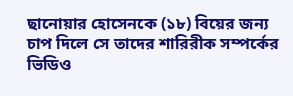ছানোয়ার হোসেনকে (১৮) বিয়ের জন্য চাপ দিলে সে তাদের শারিরীক সম্পর্কের ভিডিও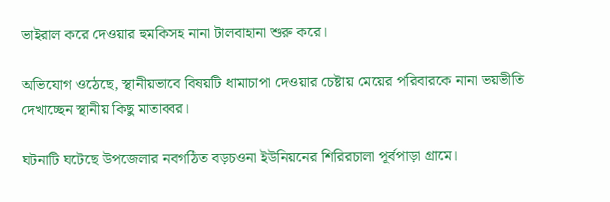ভাইরাল করে দেওয়ার হুমকিসহ নানা টালবাহানা শুরু করে।

অভিযোগ ওঠেছে, স্থানীয়ভাবে বিষয়টি ধামাচাপা দেওয়ার চেষ্টায় মেয়ের পরিবারকে নানা ভয়ভীতি দেখাচ্ছেন স্থানীয় কিছু মাতাব্বর।

ঘটনাটি ঘটেছে উপজেলার নবগঠিত বড়চওনা ইউনিয়নের শিরিরচালা পূর্বপাড়া গ্রামে।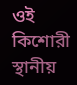ওই কিশোরী স্থানীয়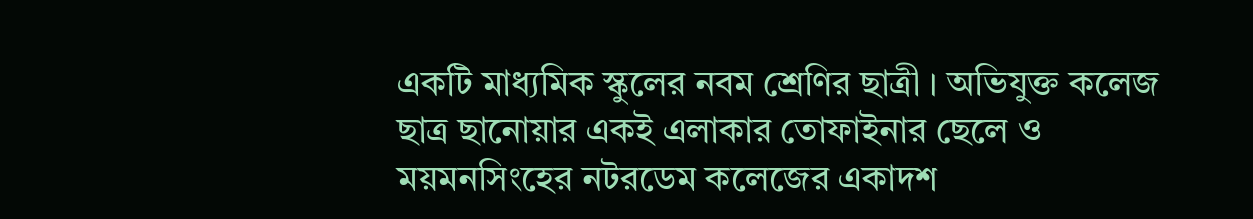একটি মাধ্যমিক স্কুলের নবম শ্রেণির ছাত্রী । অভিযুক্ত কলেজ ছাত্র ছানোয়ার একই এলাকার তোফাইনার ছেলে ও ময়মনসিংহের নটরডেম কলেজের একাদশ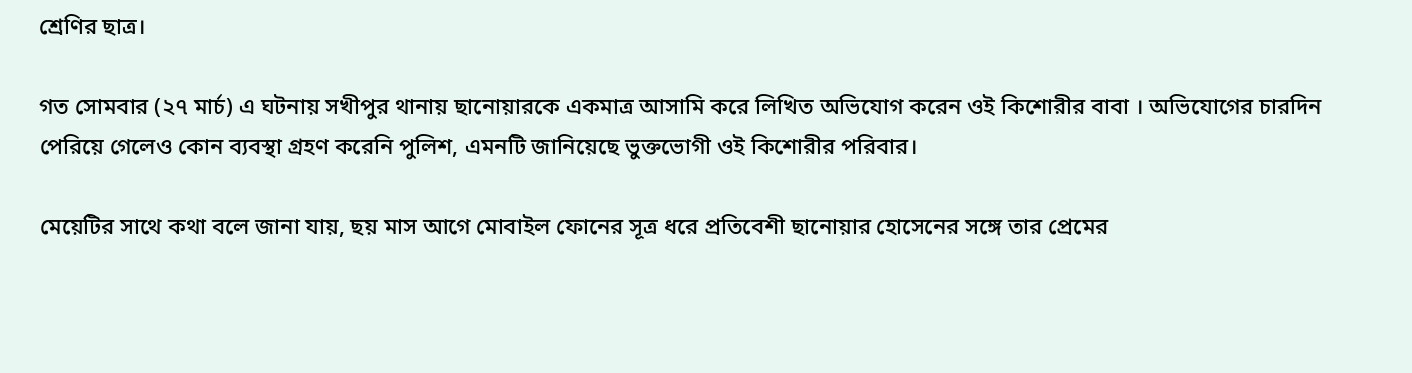শ্রেণির ছাত্র।

গত সোমবার (২৭ মার্চ) এ ঘটনায় সখীপুর থানায় ছানোয়ারকে একমাত্র আসামি করে লিখিত অভিযোগ করেন ওই কিশোরীর বাবা । অভিযোগের চারদিন পেরিয়ে গেলেও কোন ব্যবস্থা গ্রহণ করেনি পুলিশ, এমনটি জানিয়েছে ভুক্তভোগী ওই কিশোরীর পরিবার।

মেয়েটির সাথে কথা বলে জানা যায়, ছয় মাস আগে মোবাইল ফোনের সূত্র ধরে প্রতিবেশী ছানোয়ার হোসেনের সঙ্গে তার প্রেমের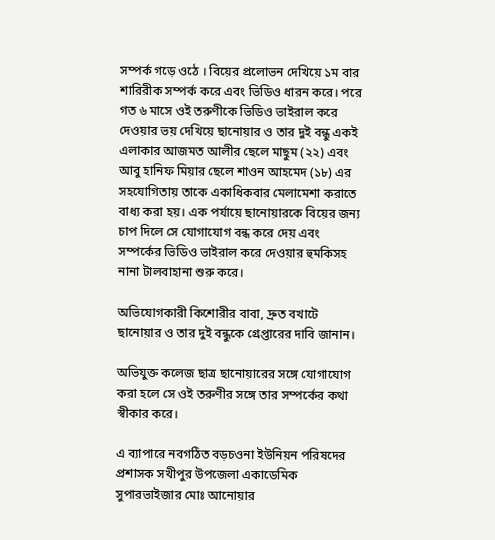সম্পর্ক গড়ে ওঠে । বিয়ের প্রলোভন দেখিয়ে ১ম বার শারিরীক সম্পর্ক করে এবং ভিডিও ধারন করে। পরে গত ৬ মাসে ওই তরুণীকে ভিডিও ভাইরাল করে দেওয়ার ভয় দেখিয়ে ছানোয়ার ও তার দুই বন্ধু একই এলাকার আজমত আলীর ছেলে মাছুম (২২) এবং আবু হানিফ মিয়ার ছেলে শাওন আহমেদ (১৮) এর সহযোগিতায় তাকে একাধিকবার মেলামেশা করাতে বাধ্য করা হয়। এক পর্যায়ে ছানোয়ারকে বিয়ের জন্য চাপ দিলে সে যোগাযোগ বন্ধ করে দেয় এবং সম্পর্কের ভিডিও ভাইরাল করে দেওয়ার হুমকিসহ নানা টালবাহানা শুরু করে।

অভিযোগকারী কিশোরীর বাবা, দ্রুত বখাটে ছানোয়ার ও তার দুই বন্ধুকে গ্রেপ্তারের দাবি জানান।

অভিযুক্ত কলেজ ছাত্র ছানোয়ারের সঙ্গে যোগাযোগ করা হলে সে ওই তরুণীর সঙ্গে তার সম্পর্কের কথা স্বীকার করে।

এ ব্যাপারে নবগঠিত বড়চওনা ইউনিয়ন পরিষদের প্রশাসক সখীপুর উপজেলা একাডেমিক সুপারভাইজার মোঃ আনোয়ার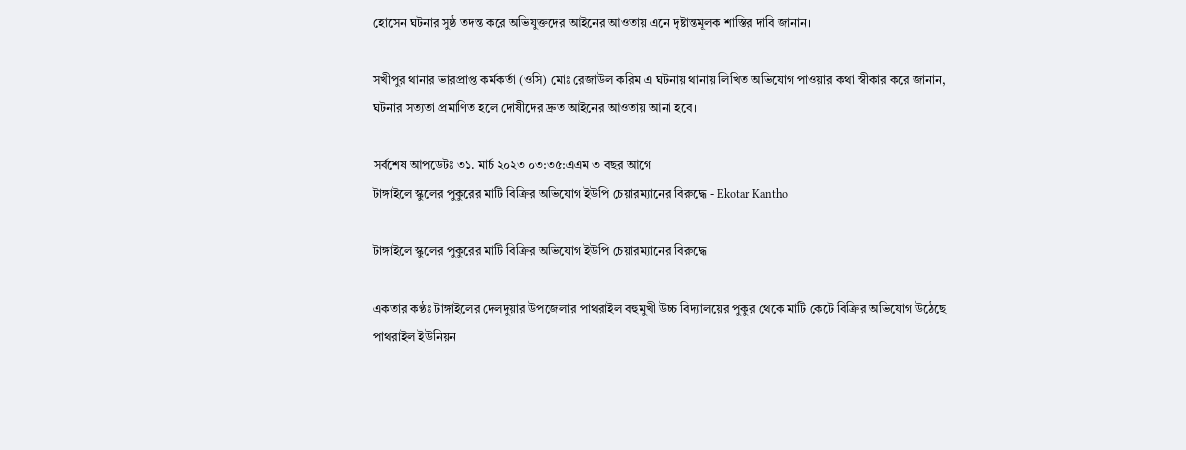হোসেন ঘটনার সুষ্ঠ তদন্ত করে অভিযুক্তদের আইনের আওতায় এনে দৃষ্টান্তমূলক শাস্তির দাবি জানান।

সখীপুর থানার ভারপ্রাপ্ত কর্মকর্তা (ওসি) মোঃ রেজাউল করিম এ ঘটনায় থানায় লিখিত অভিযোগ পাওয়ার কথা স্বীকার করে জানান, ঘটনার সত্যতা প্রমাণিত হলে দোষীদের দ্রুত আইনের আওতায় আনা হবে।

সর্বশেষ আপডেটঃ ৩১. মার্চ ২০২৩ ০৩:৩৫:এএম ৩ বছর আগে
টাঙ্গাইলে স্কুলের পুকুরের মাটি বিক্রির অভিযোগ ইউপি চেয়ারম্যানের বিরুদ্ধে - Ekotar Kantho

টাঙ্গাইলে স্কুলের পুকুরের মাটি বিক্রির অভিযোগ ইউপি চেয়ারম্যানের বিরুদ্ধে

একতার কণ্ঠঃ টাঙ্গাইলের দেলদুয়ার উপজেলার পাথরাইল বহুমুখী উচ্চ বিদ্যালয়ের পুকুর থেকে মাটি কেটে বিক্রির অভিযোগ উঠেছে পাথরাইল ইউনিয়ন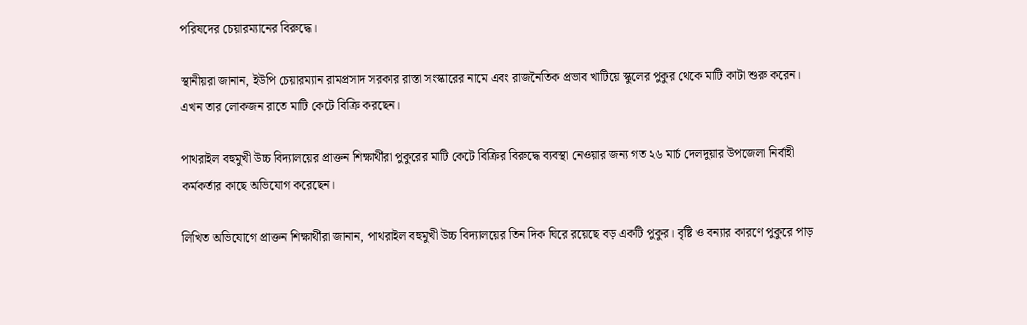পরিষদের চেয়ারম্যানের বিরুদ্ধে।

স্থানীয়রা জানান, ইউপি চেয়ারম্যান রামপ্রসাদ সরকার রাস্তা সংস্কারের নামে এবং রাজনৈতিক প্রভাব খাটিয়ে স্কুলের পুকুর থেকে মাটি কাটা শুরু করেন। এখন তার লোকজন রাতে মাটি কেটে বিক্রি করছেন।

পাথরাইল বহুমুখী উচ্চ বিদ্যালয়ের প্রাক্তন শিক্ষার্থীরা পুকুরের মাটি কেটে বিক্রির বিরুদ্ধে ব্যবস্থা নেওয়ার জন্য গত ২৬ মার্চ দেলদুয়ার উপজেলা নির্বাহী কর্মকর্তার কাছে অভিযোগ করেছেন।

লিখিত অভিযোগে প্রাক্তন শিক্ষার্থীরা জানান, পাথরাইল বহুমুখী উচ্চ বিদ্যালয়ের তিন দিক ঘিরে রয়েছে বড় একটি পুকুর। বৃষ্টি ও বন্যার কারণে পুকুরে পাড়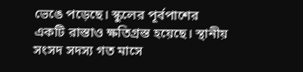ভেঙে পড়েছে। স্কুলের পূর্বপাশের একটি রাস্তাও ক্ষতিগ্রস্ত হয়েছে। স্থানীয় সংসদ সদস্য গত মাসে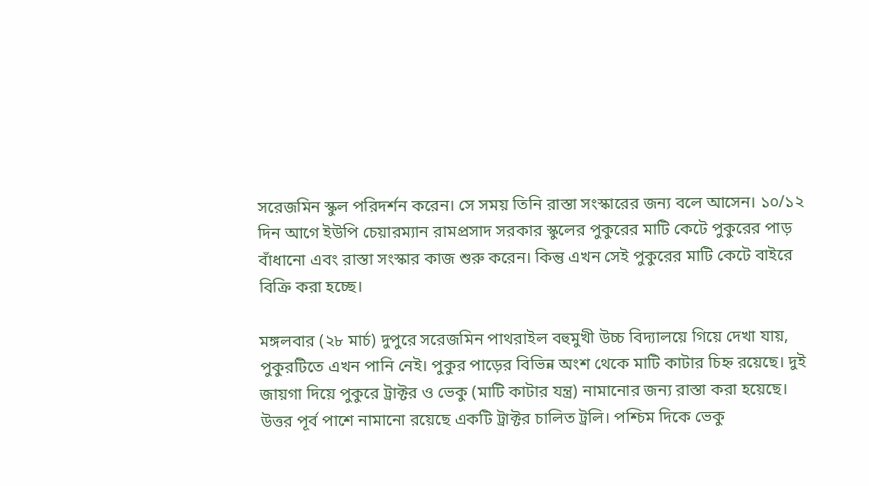সরেজমিন স্কুল পরিদর্শন করেন। সে সময় তিনি রাস্তা সংস্কারের জন্য বলে আসেন। ১০/১২ দিন আগে ইউপি চেয়ারম্যান রামপ্রসাদ সরকার স্কুলের পুকুরের মাটি কেটে পুকুরের পাড় বাঁধানো এবং রাস্তা সংস্কার কাজ শুরু করেন। কিন্তু এখন সেই পুকুরের মাটি কেটে বাইরে বিক্রি করা হচ্ছে।

মঙ্গলবার (২৮ মার্চ) দুপুরে সরেজমিন পাথরাইল বহুমুখী উচ্চ বিদ্যালয়ে গিয়ে দেখা যায়, পুকুরটিতে এখন পানি নেই। পুকুর পাড়ের বিভিন্ন অংশ থেকে মাটি কাটার চিহ্ন রয়েছে। দুই জায়গা দিয়ে পুকুরে ট্রাক্টর ও ভেকু (মাটি কাটার যন্ত্র) নামানোর জন্য রাস্তা করা হয়েছে। উত্তর পূর্ব পাশে নামানো রয়েছে একটি ট্রাক্টর চালিত ট্রলি। পশ্চিম দিকে ভেকু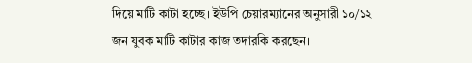দিয়ে মাটি কাটা হচ্ছে। ইউপি চেয়ারম্যানের অনুসারী ১০/১২ জন যুবক মাটি কাটার কাজ তদারকি করছেন।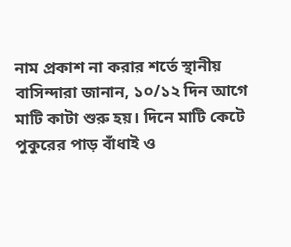নাম প্রকাশ না করার শর্তে স্থানীয় বাসিন্দারা জানান, ১০/১২ দিন আগে মাটি কাটা শুরু হয়। দিনে মাটি কেটে পুকুরের পাড় বাঁধাই ও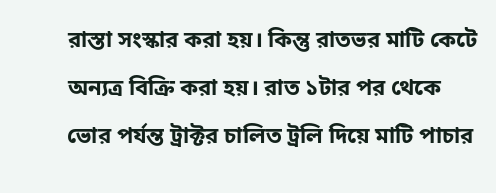রাস্তা সংস্কার করা হয়। কিন্তু রাতভর মাটি কেটে অন্যত্র বিক্রি করা হয়। রাত ১টার পর থেকে ভোর পর্যন্ত ট্রাক্টর চালিত ট্রলি দিয়ে মাটি পাচার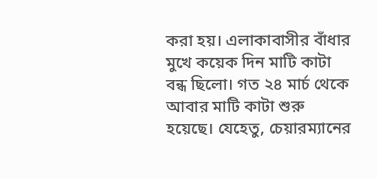করা হয়। এলাকাবাসীর বাঁধার মুখে কয়েক দিন মাটি কাটা বন্ধ ছিলো। গত ২৪ মার্চ থেকে আবার মাটি কাটা শুরু হয়েছে। যেহেতু, চেয়ারম্যানের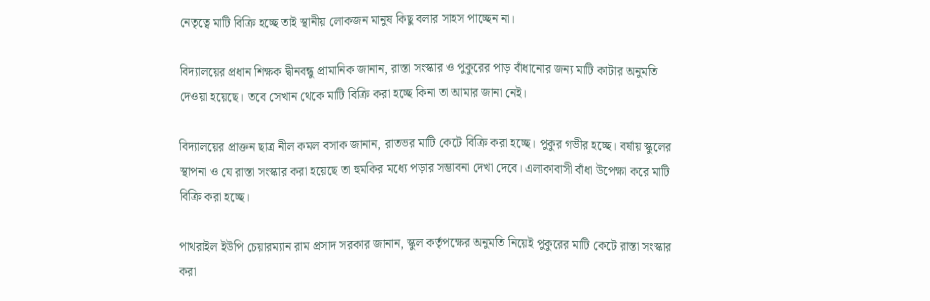নেতৃত্বে মাটি বিক্রি হচ্ছে তাই স্থানীয় লোকজন মানুষ কিছু বলার সাহস পাচ্ছেন না।

বিদ্যালয়ের প্রধান শিক্ষক দ্বীনবন্ধু প্রামানিক জানান, রাস্তা সংস্কার ও পুকুরের পাড় বাঁধানোর জন্য মাটি কাটার অনুমতি দেওয়া হয়েছে। তবে সেখান থেকে মাটি বিক্রি করা হচ্ছে কিনা তা আমার জানা নেই।

বিদ্যালয়ের প্রাক্তন ছাত্র নীল কমল বসাক জানান, রাতভর মাটি কেটে বিক্রি করা হচ্ছে। পুকুর গভীর হচ্ছে। বর্ষায় স্কুলের স্থাপনা ও যে রাস্তা সংস্কার করা হয়েছে তা হুমকির মধ্যে পড়ার সম্ভাবনা দেখা দেবে। এলাকাবাসী বাঁধা উপেক্ষা করে মাটি বিক্রি করা হচ্ছে।

পাথরাইল ইউপি চেয়ারম্যান রাম প্রসাদ সরকার জানান, স্কুল কর্তৃপক্ষের অনুমতি নিয়েই পুকুরের মাটি কেটে রাস্তা সংস্কার করা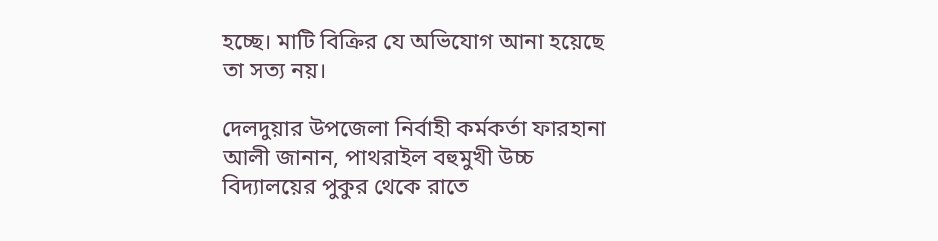হচ্ছে। মাটি বিক্রির যে অভিযোগ আনা হয়েছে তা সত্য নয়।

দেলদুয়ার উপজেলা নির্বাহী কর্মকর্তা ফারহানা আলী জানান, পাথরাইল বহুমুখী উচ্চ বিদ্যালয়ের পুকুর থেকে রাতে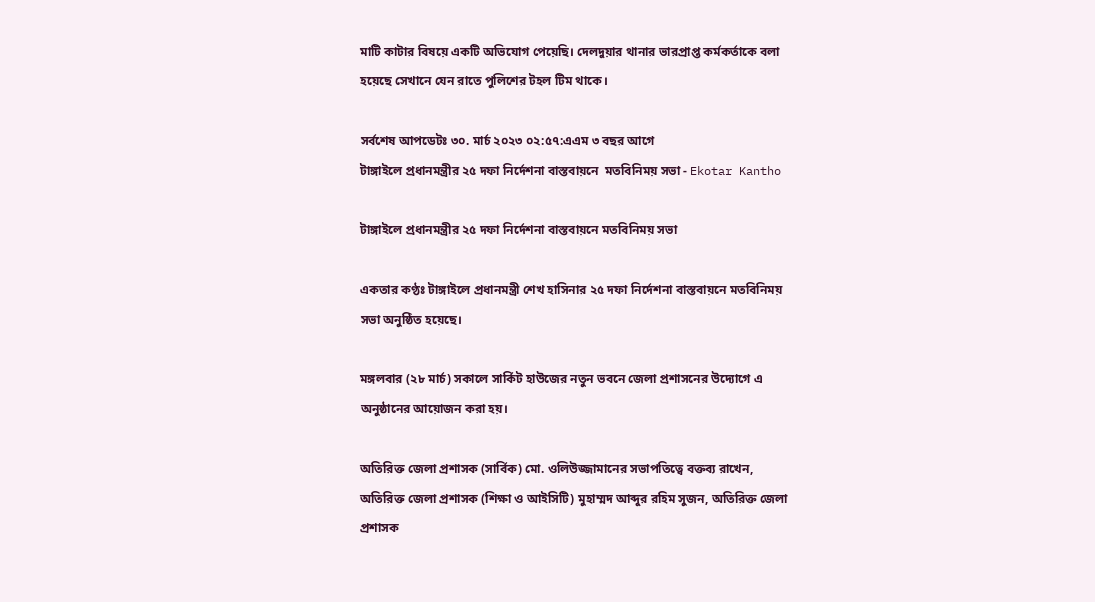মাটি কাটার বিষয়ে একটি অভিযোগ পেয়েছি। দেলদুয়ার থানার ভারপ্রাপ্ত কর্মকর্তাকে বলা হয়েছে সেখানে যেন রাতে পুলিশের টহল টিম থাকে।

সর্বশেষ আপডেটঃ ৩০. মার্চ ২০২৩ ০২:৫৭:এএম ৩ বছর আগে
টাঙ্গাইলে প্রধানমন্ত্রীর ২৫ দফা নির্দেশনা বাস্তবায়নে  মতবিনিময় সভা - Ekotar Kantho

টাঙ্গাইলে প্রধানমন্ত্রীর ২৫ দফা নির্দেশনা বাস্তবায়নে মতবিনিময় সভা

একতার কণ্ঠঃ টাঙ্গাইলে প্রধানমন্ত্রী শেখ হাসিনার ২৫ দফা নির্দেশনা বাস্তবায়নে মতবিনিময় সভা অনুষ্ঠিত হয়েছে।

মঙ্গলবার (২৮ মার্চ) সকালে সার্কিট হাউজের নতুন ভবনে জেলা প্রশাসনের উদ্যোগে এ অনুষ্ঠানের আয়োজন করা হয়।

অতিরিক্ত জেলা প্রশাসক (সার্বিক) মো. ওলিউজ্জামানের সভাপতিত্বে বক্তব্য রাখেন, অতিরিক্ত জেলা প্রশাসক (শিক্ষা ও আইসিটি) মুহাম্মদ আব্দুর রহিম সুজন, অতিরিক্ত জেলা প্রশাসক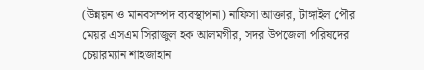(উন্নয়ন ও মানবসম্পদ ব্যবস্থাপনা) নাফিসা আক্তার, টাঙ্গাইল পৌর মেয়র এসএম সিরাজুল হক আলমগীর, সদর উপজেলা পরিষদের চেয়ারম্যান শাহজাহান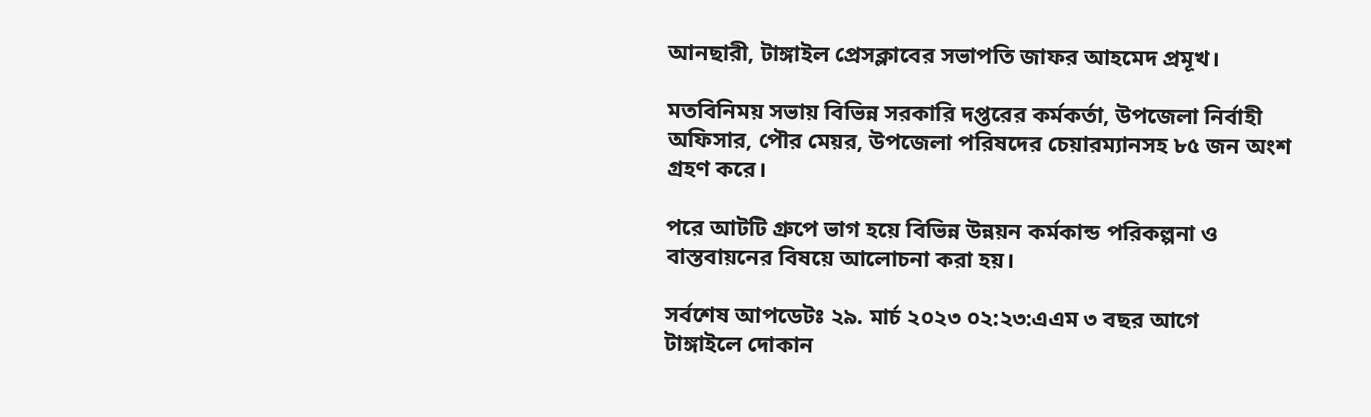আনছারী, টাঙ্গাইল প্রেসক্লাবের সভাপতি জাফর আহমেদ প্রমূখ।

মতবিনিময় সভায় বিভিন্ন সরকারি দপ্তরের কর্মকর্তা, উপজেলা নির্বাহী অফিসার, পৌর মেয়র, উপজেলা পরিষদের চেয়ারম্যানসহ ৮৫ জন অংশ গ্রহণ করে।

পরে আটটি গ্রুপে ভাগ হয়ে বিভিন্ন উন্নয়ন কর্মকান্ড পরিকল্পনা ও বাস্তবায়নের বিষয়ে আলোচনা করা হয়।

সর্বশেষ আপডেটঃ ২৯. মার্চ ২০২৩ ০২:২৩:এএম ৩ বছর আগে
টাঙ্গাইলে দোকান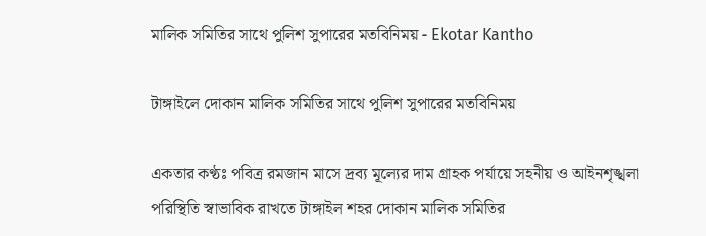মালিক সমিতির সাথে পুলিশ সুপারের মতবিনিময় - Ekotar Kantho

টাঙ্গাইলে দোকান মালিক সমিতির সাথে পুলিশ সুপারের মতবিনিময়

একতার কণ্ঠঃ পবিত্র রমজান মাসে দ্রব্য মূল্যের দাম গ্রাহক পর্যায়ে সহনীয় ও আইনশৃঙ্খলা পরিস্থিতি স্বাভাবিক রাখতে টাঙ্গাইল শহর দোকান মালিক সমিতির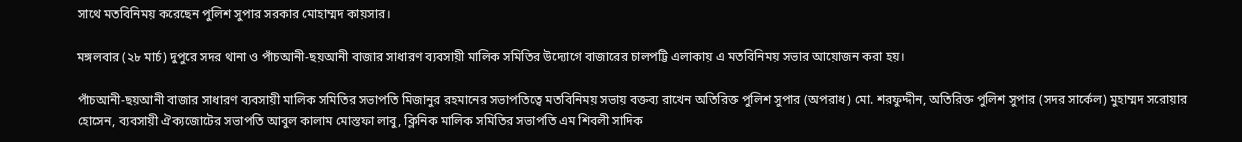সাথে মতবিনিময় করেছেন পুলিশ সুপার সরকার মোহাম্মদ কায়সার।

মঙ্গলবার (২৮ মার্চ) দুপুরে সদর থানা ও পাঁচআনী-ছয়আনী বাজার সাধারণ ব্যবসায়ী মালিক সমিতির উদ্যোগে বাজারের চালপট্টি এলাকায় এ মতবিনিময় সভার আয়োজন করা হয়।

পাঁচআনী-ছয়আনী বাজার সাধারণ ব্যবসায়ী মালিক সমিতির সভাপতি মিজানুর রহমানের সভাপতিত্বে মতবিনিময় সভায় বক্তব্য রাখেন অতিরিক্ত পুলিশ সুপার (অপরাধ) মো. শরফুদ্দীন, অতিরিক্ত পুলিশ সুপার (সদর সার্কেল) মুহাম্মদ সরোয়ার হোসেন, ব্যবসায়ী ঐক্যজোটের সভাপতি আবুল কালাম মোস্তফা লাবু, ক্লিনিক মালিক সমিতির সভাপতি এম শিবলী সাদিক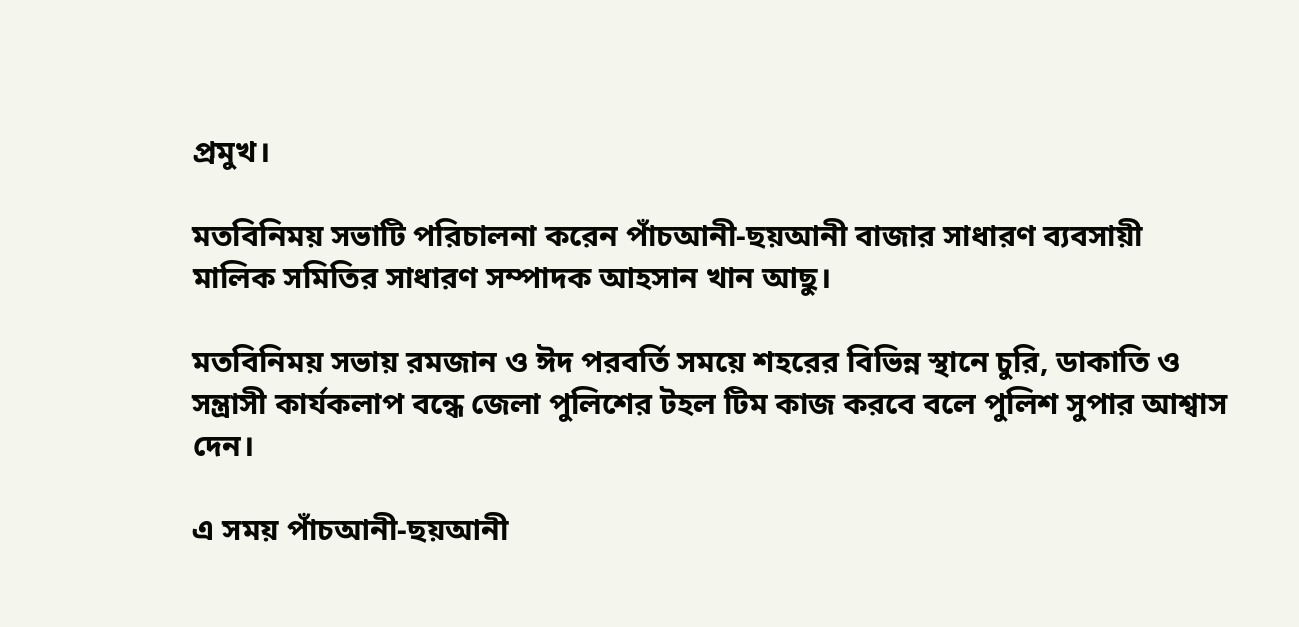প্রমুখ।

মতবিনিময় সভাটি পরিচালনা করেন পাঁচআনী-ছয়আনী বাজার সাধারণ ব্যবসায়ী মালিক সমিতির সাধারণ সম্পাদক আহসান খান আছু।

মতবিনিময় সভায় রমজান ও ঈদ পরবর্তি সময়ে শহরের বিভিন্ন স্থানে চুরি, ডাকাতি ও সন্ত্রাসী কার্যকলাপ বন্ধে জেলা পুলিশের টহল টিম কাজ করবে বলে পুলিশ সুপার আশ্বাস দেন।

এ সময় পাঁচআনী-ছয়আনী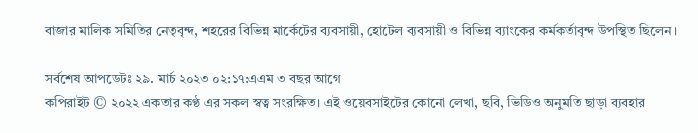বাজার মালিক সমিতির নেতৃবৃন্দ, শহরের বিভিন্ন মার্কেটের ব্যবসায়ী, হোটেল ব্যবসায়ী ও বিভিন্ন ব্যাংকের কর্মকর্তাবৃন্দ উপস্থিত ছিলেন।

সর্বশেষ আপডেটঃ ২৯. মার্চ ২০২৩ ০২:১৭:এএম ৩ বছর আগে
কপিরাইট © ২০২২ একতার কণ্ঠ এর সকল স্বত্ব সংরক্ষিত। এই ওয়েবসাইটের কোনো লেখা, ছবি, ভিডিও অনুমতি ছাড়া ব্যবহার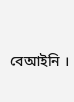বেআইনি ।